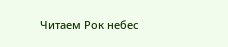Читаем Рок небес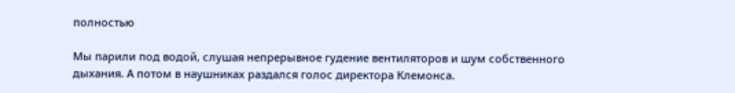полностью

Мы парили под водой, слушая непрерывное гудение вентиляторов и шум собственного дыхания. А потом в наушниках раздался голос директора Клемонса.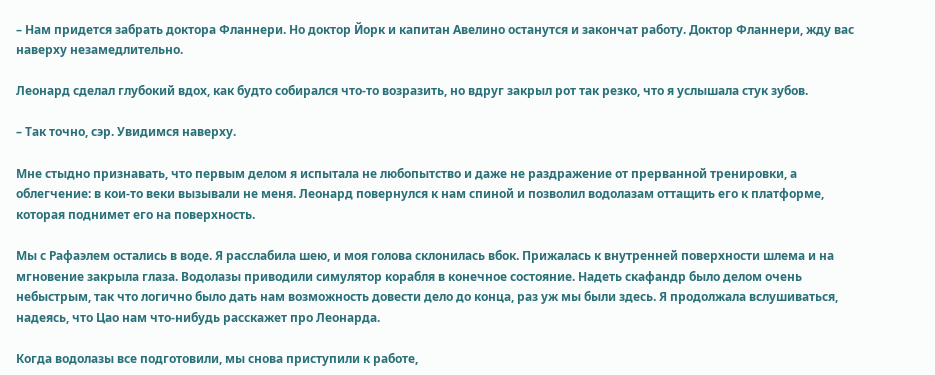– Нам придется забрать доктора Фланнери. Но доктор Йорк и капитан Авелино останутся и закончат работу. Доктор Фланнери, жду вас наверху незамедлительно.

Леонард сделал глубокий вдох, как будто собирался что-то возразить, но вдруг закрыл рот так резко, что я услышала стук зубов.

– Так точно, сэр. Увидимся наверху.

Мне стыдно признавать, что первым делом я испытала не любопытство и даже не раздражение от прерванной тренировки, а облегчение: в кои-то веки вызывали не меня. Леонард повернулся к нам спиной и позволил водолазам оттащить его к платформе, которая поднимет его на поверхность.

Мы с Рафаэлем остались в воде. Я расслабила шею, и моя голова склонилась вбок. Прижалась к внутренней поверхности шлема и на мгновение закрыла глаза. Водолазы приводили симулятор корабля в конечное состояние. Надеть скафандр было делом очень небыстрым, так что логично было дать нам возможность довести дело до конца, раз уж мы были здесь. Я продолжала вслушиваться, надеясь, что Цао нам что-нибудь расскажет про Леонарда.

Когда водолазы все подготовили, мы снова приступили к работе,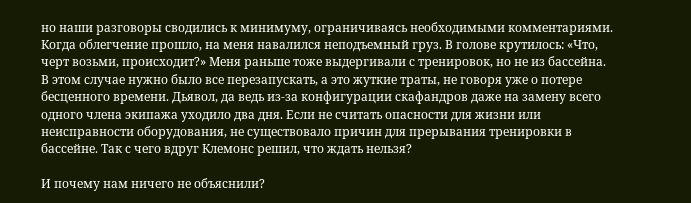но наши разговоры сводились к минимуму, ограничиваясь необходимыми комментариями. Когда облегчение прошло, на меня навалился неподъемный груз. В голове крутилось: «Что, черт возьми, происходит?» Меня раньше тоже выдергивали с тренировок, но не из бассейна. В этом случае нужно было все перезапускать, а это жуткие траты, не говоря уже о потере бесценного времени. Дьявол, да ведь из-за конфигурации скафандров даже на замену всего одного члена экипажа уходило два дня. Если не считать опасности для жизни или неисправности оборудования, не существовало причин для прерывания тренировки в бассейне. Так с чего вдруг Клемонс решил, что ждать нельзя?

И почему нам ничего не объяснили?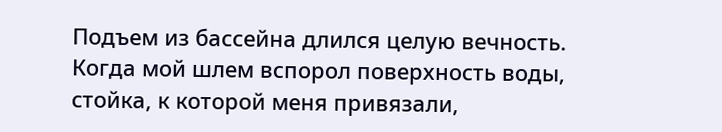Подъем из бассейна длился целую вечность. Когда мой шлем вспорол поверхность воды, стойка, к которой меня привязали,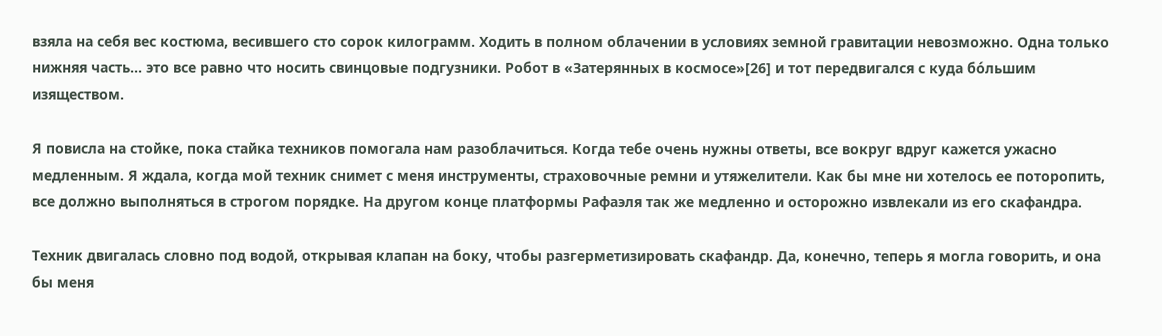взяла на себя вес костюма, весившего сто сорок килограмм. Ходить в полном облачении в условиях земной гравитации невозможно. Одна только нижняя часть… это все равно что носить свинцовые подгузники. Робот в «Затерянных в космосе»[26] и тот передвигался с куда бо́льшим изяществом.

Я повисла на стойке, пока стайка техников помогала нам разоблачиться. Когда тебе очень нужны ответы, все вокруг вдруг кажется ужасно медленным. Я ждала, когда мой техник снимет с меня инструменты, страховочные ремни и утяжелители. Как бы мне ни хотелось ее поторопить, все должно выполняться в строгом порядке. На другом конце платформы Рафаэля так же медленно и осторожно извлекали из его скафандра.

Техник двигалась словно под водой, открывая клапан на боку, чтобы разгерметизировать скафандр. Да, конечно, теперь я могла говорить, и она бы меня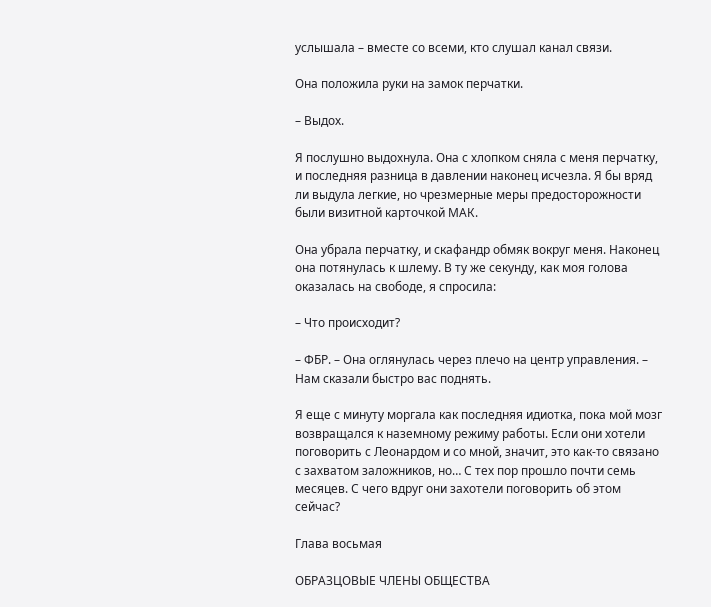услышала – вместе со всеми, кто слушал канал связи.

Она положила руки на замок перчатки.

– Выдох.

Я послушно выдохнула. Она с хлопком сняла с меня перчатку, и последняя разница в давлении наконец исчезла. Я бы вряд ли выдула легкие, но чрезмерные меры предосторожности были визитной карточкой МАК.

Она убрала перчатку, и скафандр обмяк вокруг меня. Наконец она потянулась к шлему. В ту же секунду, как моя голова оказалась на свободе, я спросила:

– Что происходит?

– ФБР. – Она оглянулась через плечо на центр управления. – Нам сказали быстро вас поднять.

Я еще с минуту моргала как последняя идиотка, пока мой мозг возвращался к наземному режиму работы. Если они хотели поговорить с Леонардом и со мной, значит, это как-то связано с захватом заложников, но… С тех пор прошло почти семь месяцев. С чего вдруг они захотели поговорить об этом сейчас?

Глава восьмая

ОБРАЗЦОВЫЕ ЧЛЕНЫ ОБЩЕСТВА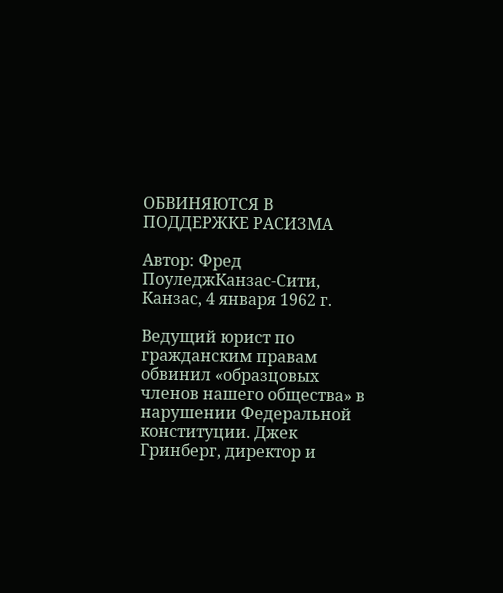ОБВИНЯЮТСЯ В ПОДДЕРЖКЕ РАСИЗМА

Автор: Фред ПоуледжКанзас-Сити, Канзас, 4 января 1962 г.

Ведущий юрист по гражданским правам обвинил «образцовых членов нашего общества» в нарушении Федеральной конституции. Джек Гринберг, директор и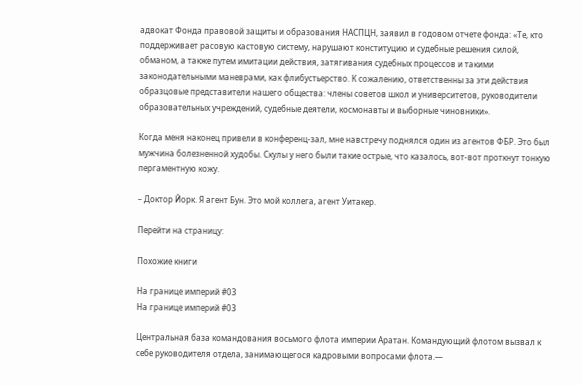адвокат Фонда правовой защиты и образования НАСПЦН, заявил в годовом отчете фонда: «Те, кто поддерживает расовую кастовую систему, нарушают конституцию и судебные решения силой, обманом, а также путем имитации действия, затягивания судебных процессов и такими законодательными маневрами, как флибустьерство. К сожалению, ответственны за эти действия образцовые представители нашего общества: члены советов школ и университетов, руководители образовательных учреждений, судебные деятели, космонавты и выборные чиновники».

Когда меня наконец привели в конференц-зал, мне навстречу поднялся один из агентов ФБР. Это был мужчина болезненной худобы. Скулы у него были такие острые, что казалось, вот-вот проткнут тонкую пергаментную кожу.

– Доктор Йорк. Я агент Бун. Это мой коллега, агент Уитакер.

Перейти на страницу:

Похожие книги

На границе империй #03
На границе империй #03

Центральная база командования восьмого флота империи Аратан. Командующий флотом вызвал к себе руководителя отдела, занимающегося кадровыми вопросами флота.—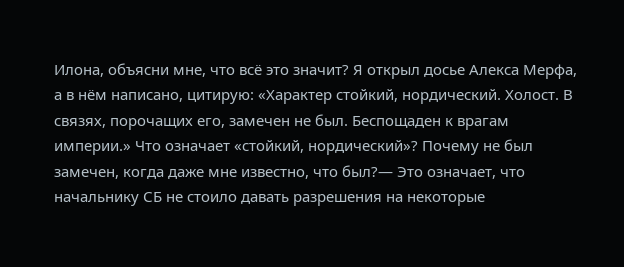Илона, объясни мне, что всё это значит? Я открыл досье Алекса Мерфа, а в нём написано, цитирую: «Характер стойкий, нордический. Холост. В связях, порочащих его, замечен не был. Беспощаден к врагам империи.» Что означает «стойкий, нордический»? Почему не был замечен, когда даже мне известно, что был?— Это означает, что начальнику СБ не стоило давать разрешения на некоторые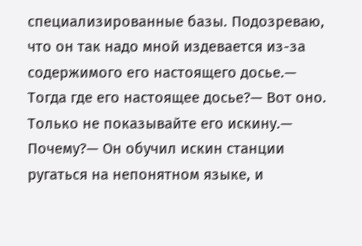специализированные базы. Подозреваю, что он так надо мной издевается из-за содержимого его настоящего досье.— Тогда где его настоящее досье?— Вот оно. Только не показывайте его искину.— Почему?— Он обучил искин станции ругаться на непонятном языке, и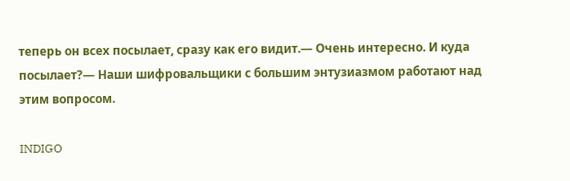теперь он всех посылает, сразу как его видит.— Очень интересно. И куда посылает?— Наши шифровальщики с большим энтузиазмом работают над этим вопросом.

INDIGO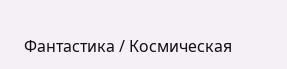Фантастика / Космическая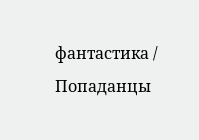фантастика / Попаданцы